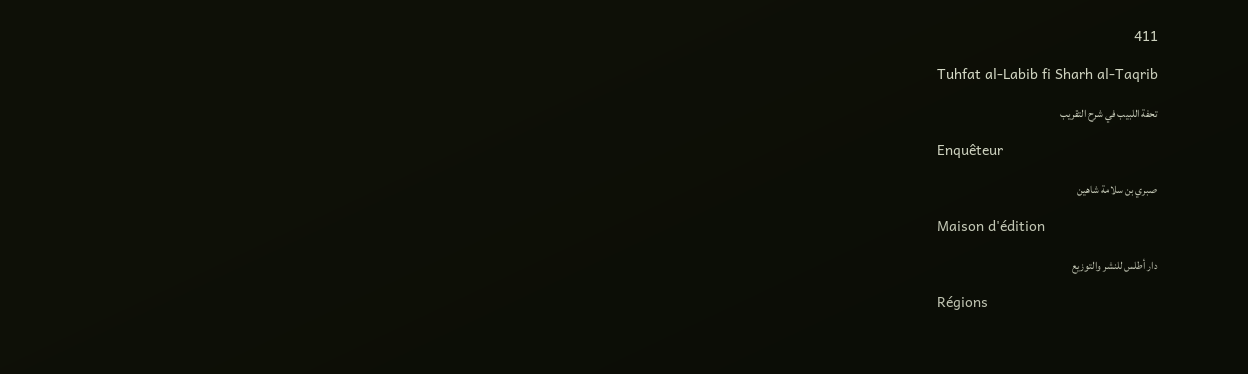411

Tuhfat al-Labib fi Sharh al-Taqrib

تحفة اللبيب في شرح التقريب

Enquêteur

صبري بن سلامة شاهين

Maison d'édition

دار أطلس للنشر والتوزيع

Régions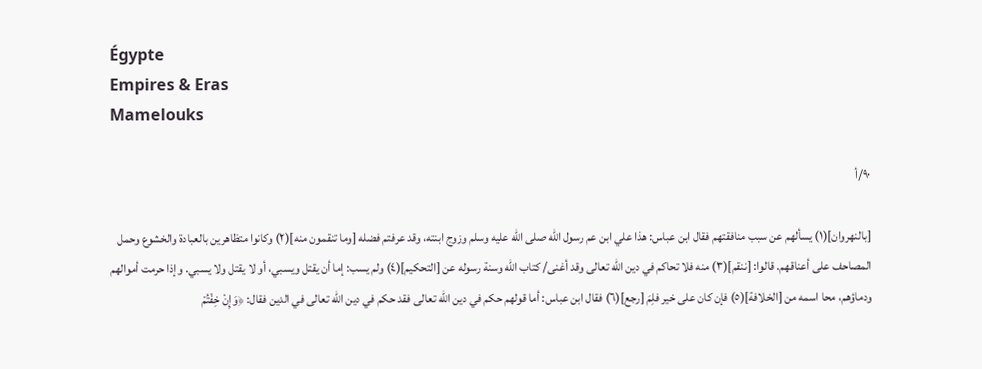Égypte
Empires & Eras
Mamelouks

٩٠/أ

[بالنهروان](١) يسألهم عن سبب منافقتهم فقال ابن عباس: هذا علي ابن عم رسول الله صلى الله عليه وسلم وزوج ابنته، وقد عرفتم فضله [وما تنقمون منه](٢) وكانوا متظاهرين بالعبادة والخشوع وحمل المصاحف على أعناقهم. قالوا: [ننقم](٣) منه فلا تحاكم في دين الله تعالى وقد أغنى/ كتاب الله وسنة رسوله عن [التحكيم](٤) ولم يسب: إما أن يقتل ويسبي، أو لا يقتل ولا يسبي. وإذا حرمت أموالهم ودماؤهم، محا اسمه من [الخلافة](٥) فإن كان على خير فلِمَ [رجع](٦) فقال ابن عباس: أما قولهم حكم في دين الله تعالى فقد حكم في دين الله تعالى في الدين فقال: ﴿وَإِنْ خِفْتُمْ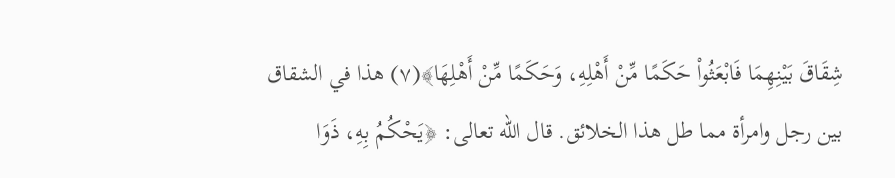شِقَاقَ بَيْنِهِمَا فَابْعَثُواْ حَكَمًا مِّنْ أَهْلِهِ، وَحَكَمًا مِّنْ أَهْلِهَا﴾(٧) هذا في الشقاق بين رجل وامرأة مما طل هذا الخلائق. قال الله تعالى: ﴿يَحْكُمُ بِهِ، ذَوَا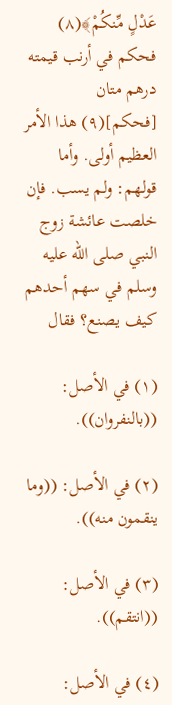عَدْلٍ مِّنكُمْ﴾(٨) فحكم في أرنب قيمته درهم متان [فحكم](٩) هذا الأمر العظيم أولى. وأما قولهم: ولم يسب. فإن خلصت عائشة زوج النبي صلى الله عليه وسلم في سهم أحدهم كيف يصنع؟ فقال

(١) في الأصل: ((بالنفروان)).

(٢) في الأصل: ((وما ينقمون منه)).

(٣) في الأصل: ((انتقم)).

(٤) في الأصل: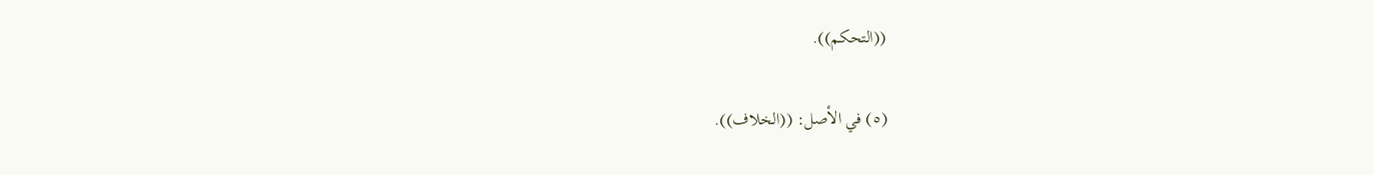((التحكم)).

(٥) في الأصل: ((الخلاف)).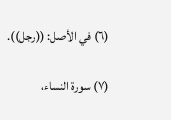(٦) في الأصل: ((رجل)).

(٧) سورة النساء،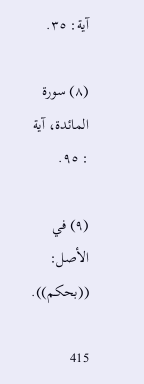آية: ٣٥.

(٨) سورة المائدة، آية : ٩٥.

(٩) في الأصل: ((بحکم)).

415